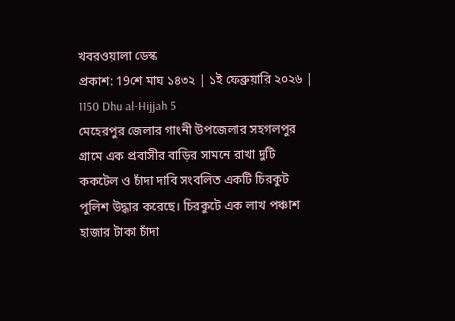খবরওয়ালা ডেস্ক
প্রকাশ: 19শে মাঘ ১৪৩২ | ১ই ফেব্রুয়ারি ২০২৬ | 1150 Dhu al-Hijjah 5
মেহেরপুর জেলার গাংনী উপজেলার সহগলপুর গ্রামে এক প্রবাসীর বাড়ির সামনে রাখা দুটি ককটেল ও চাঁদা দাবি সংবলিত একটি চিরকুট পুলিশ উদ্ধার করেছে। চিরকুটে এক লাখ পঞ্চাশ হাজার টাকা চাঁদা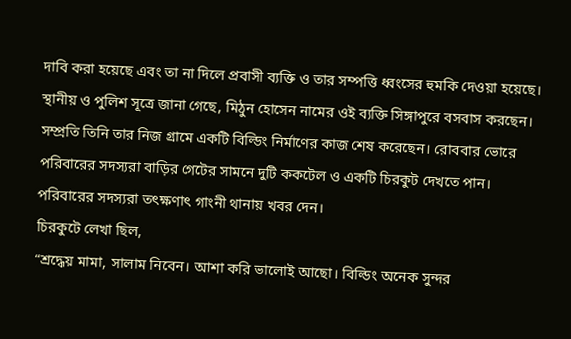দাবি করা হয়েছে এবং তা না দিলে প্রবাসী ব্যক্তি ও তার সম্পত্তি ধ্বংসের হুমকি দেওয়া হয়েছে।
স্থানীয় ও পুলিশ সূত্রে জানা গেছে, মিঠুন হোসেন নামের ওই ব্যক্তি সিঙ্গাপুরে বসবাস করছেন। সম্প্রতি তিনি তার নিজ গ্রামে একটি বিল্ডিং নির্মাণের কাজ শেষ করেছেন। রোববার ভোরে পরিবারের সদস্যরা বাড়ির গেটের সামনে দুটি ককটেল ও একটি চিরকুট দেখতে পান। পরিবারের সদস্যরা তৎক্ষণাৎ গাংনী থানায় খবর দেন।
চিরকুটে লেখা ছিল,
“শ্রদ্ধেয় মামা, সালাম নিবেন। আশা করি ভালোই আছো। বিল্ডিং অনেক সুন্দর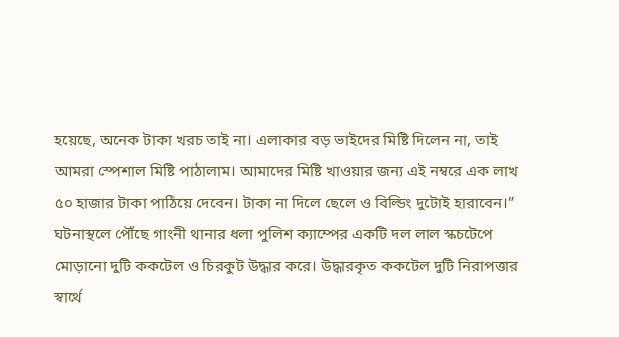হয়েছে, অনেক টাকা খরচ তাই না। এলাকার বড় ভাইদের মিষ্টি দিলেন না, তাই আমরা স্পেশাল মিষ্টি পাঠালাম। আমাদের মিষ্টি খাওয়ার জন্য এই নম্বরে এক লাখ ৫০ হাজার টাকা পাঠিয়ে দেবেন। টাকা না দিলে ছেলে ও বিল্ডিং দুটোই হারাবেন।”
ঘটনাস্থলে পৌঁছে গাংনী থানার ধলা পুলিশ ক্যাম্পের একটি দল লাল স্কচটেপে মোড়ানো দুটি ককটেল ও চিরকুট উদ্ধার করে। উদ্ধারকৃত ককটেল দুটি নিরাপত্তার স্বার্থে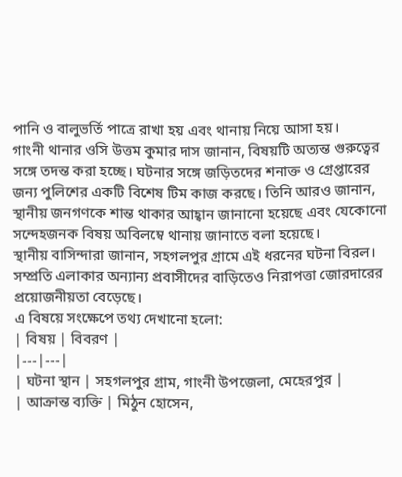পানি ও বালুভর্তি পাত্রে রাখা হয় এবং থানায় নিয়ে আসা হয়।
গাংনী থানার ওসি উত্তম কুমার দাস জানান, বিষয়টি অত্যন্ত গুরুত্বের সঙ্গে তদন্ত করা হচ্ছে। ঘটনার সঙ্গে জড়িতদের শনাক্ত ও গ্রেপ্তারের জন্য পুলিশের একটি বিশেষ টিম কাজ করছে। তিনি আরও জানান, স্থানীয় জনগণকে শান্ত থাকার আহ্বান জানানো হয়েছে এবং যেকোনো সন্দেহজনক বিষয় অবিলম্বে থানায় জানাতে বলা হয়েছে।
স্থানীয় বাসিন্দারা জানান, সহগলপুর গ্রামে এই ধরনের ঘটনা বিরল। সম্প্রতি এলাকার অন্যান্য প্রবাসীদের বাড়িতেও নিরাপত্তা জোরদারের প্রয়োজনীয়তা বেড়েছে।
এ বিষয়ে সংক্ষেপে তথ্য দেখানো হলো:
| বিষয় | বিবরণ |
|---|---|
| ঘটনা স্থান | সহগলপুর গ্রাম, গাংনী উপজেলা, মেহেরপুর |
| আক্রান্ত ব্যক্তি | মিঠুন হোসেন,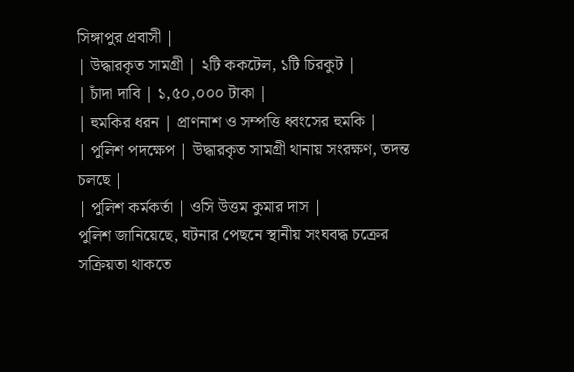সিঙ্গাপুর প্রবাসী |
| উদ্ধারকৃত সামগ্রী | ২টি ককটেল, ১টি চিরকুট |
| চাঁদা দাবি | ১,৫০,০০০ টাকা |
| হুমকির ধরন | প্রাণনাশ ও সম্পত্তি ধ্বংসের হুমকি |
| পুলিশ পদক্ষেপ | উদ্ধারকৃত সামগ্রী থানায় সংরক্ষণ, তদন্ত চলছে |
| পুলিশ কর্মকর্তা | ওসি উত্তম কুমার দাস |
পুলিশ জানিয়েছে, ঘটনার পেছনে স্থানীয় সংঘবদ্ধ চক্রের সক্রিয়তা থাকতে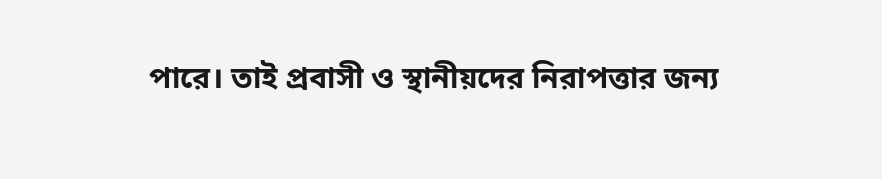পারে। তাই প্রবাসী ও স্থানীয়দের নিরাপত্তার জন্য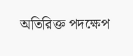অতিরিক্ত পদক্ষেপ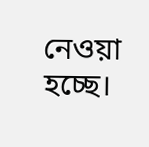নেওয়া হচ্ছে।